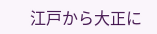江戸から大正に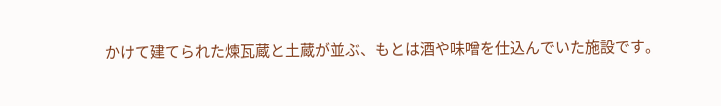かけて建てられた煉瓦蔵と土蔵が並ぶ、もとは酒や味噌を仕込んでいた施設です。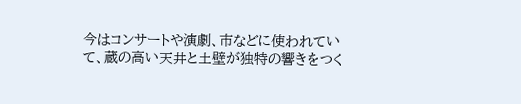今はコンサートや演劇、市などに使われていて、蔵の高い天井と土壁が独特の響きをつく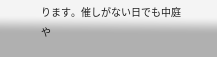ります。催しがない日でも中庭や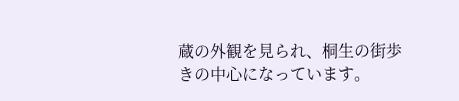蔵の外観を見られ、桐生の街歩きの中心になっています。